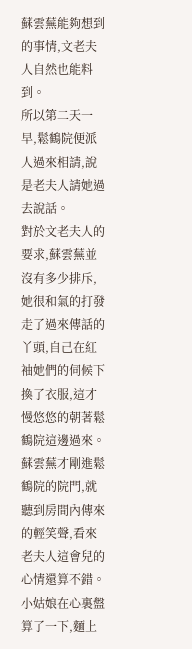蘇雲蕪能夠想到的事情,文老夫人自然也能料到。
所以第二天一早,鬆鶴院便派人過來相請,說是老夫人請她過去說話。
對於文老夫人的要求,蘇雲蕪並沒有多少排斥,她很和氣的打發走了過來傳話的丫頭,自己在紅袖她們的伺候下換了衣服,這才慢悠悠的朝著鬆鶴院這邊過來。
蘇雲蕪才剛進鬆鶴院的院門,就聽到房間內傳來的輕笑聲,看來老夫人這會兒的心情還算不錯。
小姑娘在心裏盤算了一下,麵上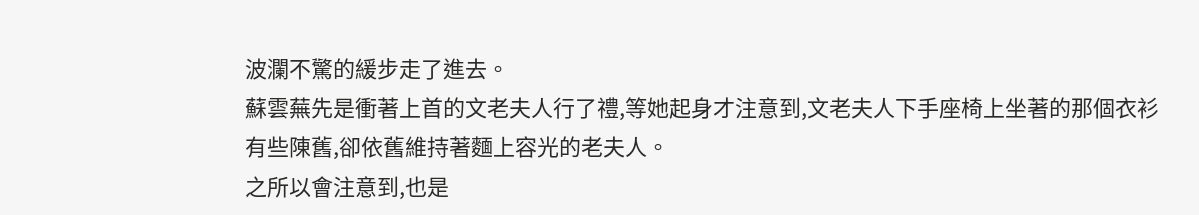波瀾不驚的緩步走了進去。
蘇雲蕪先是衝著上首的文老夫人行了禮,等她起身才注意到,文老夫人下手座椅上坐著的那個衣衫有些陳舊,卻依舊維持著麵上容光的老夫人。
之所以會注意到,也是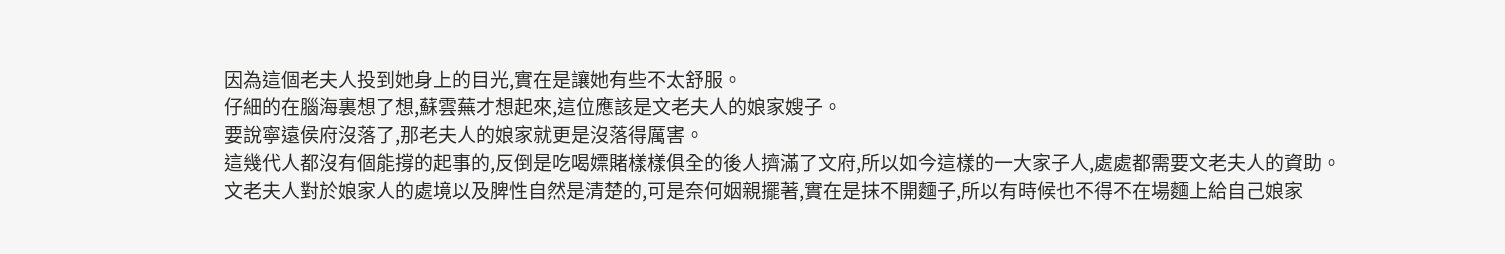因為這個老夫人投到她身上的目光,實在是讓她有些不太舒服。
仔細的在腦海裏想了想,蘇雲蕪才想起來,這位應該是文老夫人的娘家嫂子。
要說寧遠侯府沒落了,那老夫人的娘家就更是沒落得厲害。
這幾代人都沒有個能撐的起事的,反倒是吃喝嫖賭樣樣俱全的後人擠滿了文府,所以如今這樣的一大家子人,處處都需要文老夫人的資助。
文老夫人對於娘家人的處境以及脾性自然是清楚的,可是奈何姻親擺著,實在是抹不開麵子,所以有時候也不得不在場麵上給自己娘家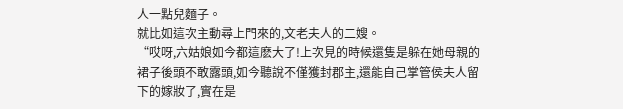人一點兒麵子。
就比如這次主動尋上門來的,文老夫人的二嫂。
“哎呀,六姑娘如今都這麽大了!上次見的時候還隻是躲在她母親的裙子後頭不敢露頭,如今聽說不僅獲封郡主,還能自己掌管侯夫人留下的嫁妝了,實在是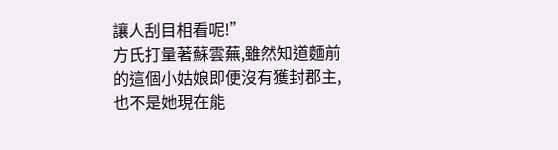讓人刮目相看呢!”
方氏打量著蘇雲蕪,雖然知道麵前的這個小姑娘即便沒有獲封郡主,也不是她現在能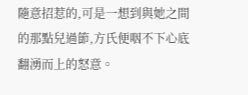隨意招惹的,可是一想到與她之間的那點兒過節,方氏便咽不下心底翻湧而上的怒意。